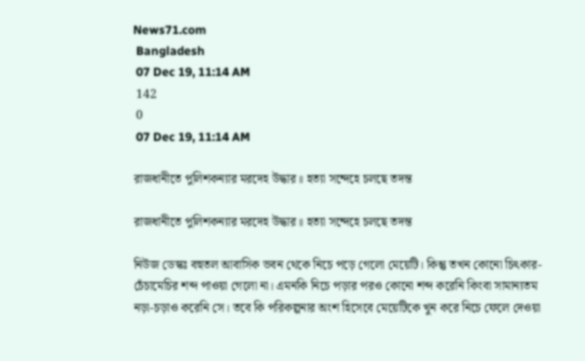News71.com
 Bangladesh
 07 Dec 19, 11:14 AM
 142
 0
 07 Dec 19, 11:14 AM

রাজধানীতে পুলিশকন্যার মরদেহ উদ্ধার॥ হত্যা সন্দেহে চলছে তদন্ত

রাজধানীতে পুলিশকন্যার মরদেহ উদ্ধার॥ হত্যা সন্দেহে চলছে তদন্ত

নিউজ ডেস্কঃ বহুতল আবাসিক ভবন থেকে নিচে পড়ে গেলো মেয়েটি। কিন্তু তখন কোনো চিৎকার-চেঁচামেচির শব্দ পাওয়া গেলো না। এমনকি নিচে পড়ার পরও কোনো শব্দ করেনি কিংবা সামান্যতম নড়া-চড়াও করেনি সে। তবে কি পরিকল্পনার অংশ হিসেবে মেয়েটিকে খুন করে নিচে ফেলে দেওয়া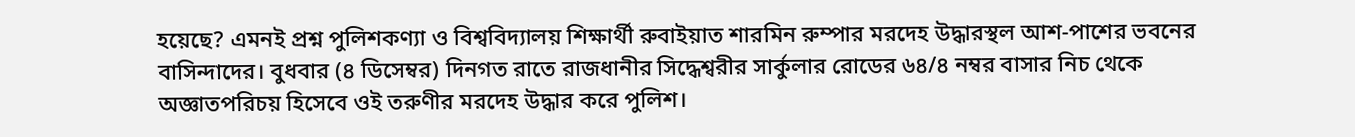হয়েছে? এমনই প্রশ্ন পুলিশকণ্যা ও বিশ্ববিদ্যালয় শিক্ষার্থী রুবাইয়াত শারমিন রুম্পার মরদেহ উদ্ধারস্থল আশ-পাশের ভবনের বাসিন্দাদের। বুধবার (৪ ডিসেম্বর) দিনগত রাতে রাজধানীর সিদ্ধেশ্বরীর সার্কুলার রোডের ৬৪/৪ নম্বর বাসার নিচ থেকে অজ্ঞাতপরিচয় হিসেবে ওই তরুণীর মরদেহ উদ্ধার করে পুলিশ।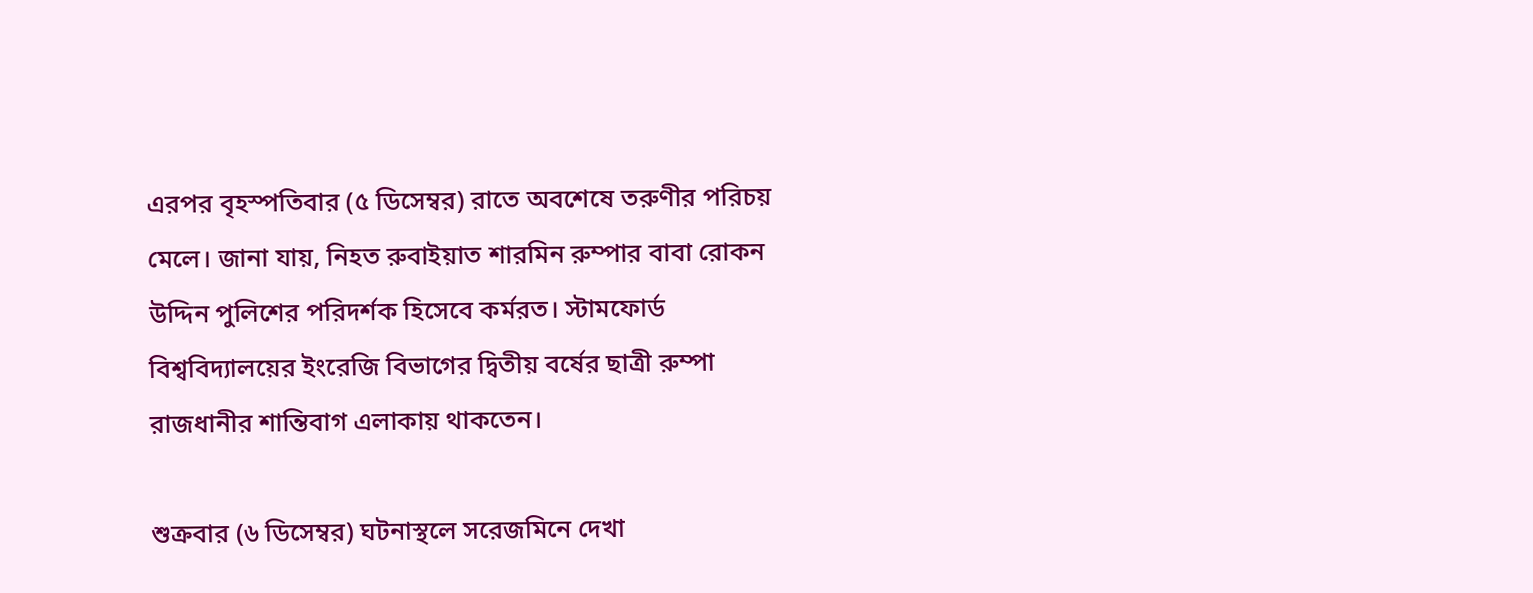এরপর বৃহস্পতিবার (৫ ডিসেম্বর) রাতে অবশেষে তরুণীর পরিচয় মেলে। জানা যায়, নিহত রুবাইয়াত শারমিন রুম্পার বাবা রোকন উদ্দিন পুলিশের পরিদর্শক হিসেবে কর্মরত। স্টামফোর্ড বিশ্ববিদ্যালয়ের ইংরেজি বিভাগের দ্বিতীয় বর্ষের ছাত্রী রুম্পা রাজধানীর শান্তিবাগ এলাকায় থাকতেন।

শুক্রবার (৬ ডিসেম্বর) ঘটনাস্থলে সরেজমিনে দেখা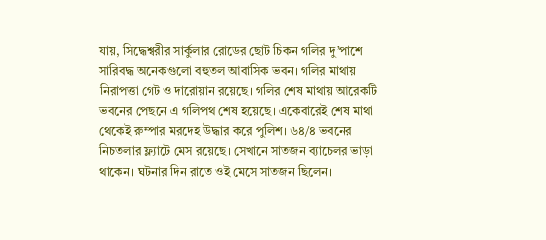যায়, সিদ্ধেশ্বরীর সার্কুলার রোডের ছোট চিকন গলির দু’পাশে সারিবদ্ধ অনেকগুলো বহুতল আবাসিক ভবন। গলির মাথায় নিরাপত্তা গেট ও দারোয়ান রয়েছে। গলির শেষ মাথায় আরেকটি ভবনের পেছনে এ গলিপথ শেষ হয়েছে। একেবারেই শেষ মাথা থেকেই রুম্পার মরদেহ উদ্ধার করে পুলিশ। ৬৪/৪ ভবনের নিচতলার ফ্ল্যাটে মেস রয়েছে। সেখানে সাতজন ব্যাচেলর ভাড়া থাকেন। ঘটনার দিন রাতে ওই মেসে সাতজন ছিলেন।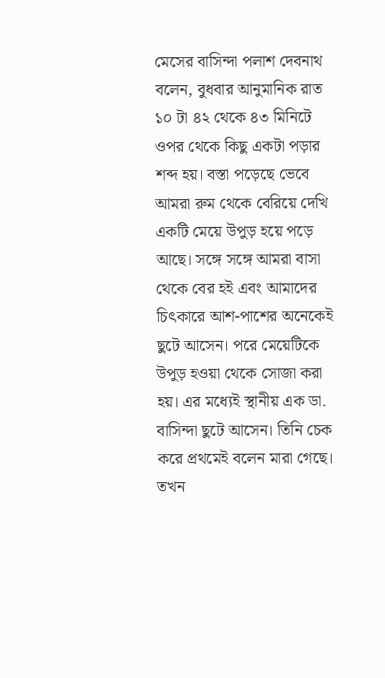মেসের বাসিন্দা পলাশ দেবনাথ বলেন, বুধবার আনুমানিক রাত ১০ টা ৪২ থেকে ৪৩ মিনিটে ওপর থেকে কিছু একটা পড়ার শব্দ হয়। বস্তা পড়েছে ভেবে আমরা রুম থেকে বেরিয়ে দেখি একটি মেয়ে উপুড় হয়ে পড়ে আছে। সঙ্গে সঙ্গে আমরা বাসা থেকে বের হই এবং আমাদের চিৎকারে আশ-পাশের অনেকেই ছুটে আসেন। পরে মেয়েটিকে উপুড় হওয়া থেকে সোজা করা হয়। এর মধ্যেই স্থানীয় এক ডা. বাসিন্দা ছুটে আসেন। তিনি চেক করে প্রথমেই বলেন মারা গেছে। তখন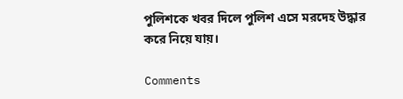পুলিশকে খবর দিলে পুলিশ এসে মরদেহ উদ্ধার করে নিয়ে যায়।

Comments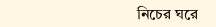নিচের ঘরে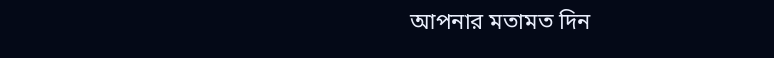আপনার মতামত দিন